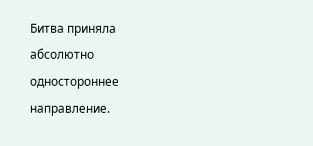Битва приняла абсолютно одностороннее направление.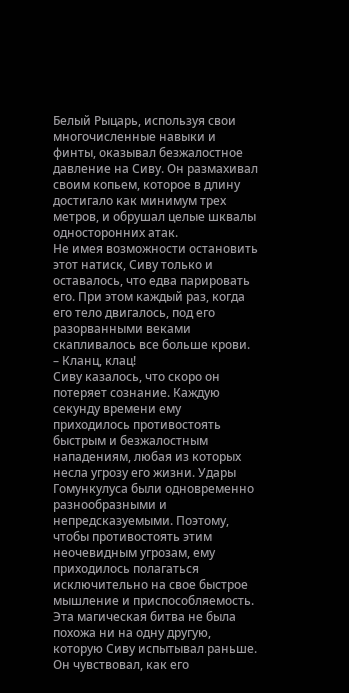Белый Рыцарь, используя свои многочисленные навыки и финты, оказывал безжалостное давление на Сиву. Он размахивал своим копьем, которое в длину достигало как минимум трех метров, и обрушал целые шквалы односторонних атак.
Не имея возможности остановить этот натиск, Сиву только и оставалось, что едва парировать его. При этом каждый раз, когда его тело двигалось, под его разорванными веками скапливалось все больше крови.
– Кланц, клац!
Сиву казалось, что скоро он потеряет сознание. Каждую секунду времени ему приходилось противостоять быстрым и безжалостным нападениям, любая из которых несла угрозу его жизни. Удары Гомункулуса были одновременно разнообразными и непредсказуемыми. Поэтому, чтобы противостоять этим неочевидным угрозам, ему приходилось полагаться исключительно на свое быстрое мышление и приспособляемость.
Эта магическая битва не была похожа ни на одну другую, которую Сиву испытывал раньше. Он чувствовал, как его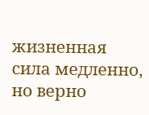жизненная сила медленно, но верно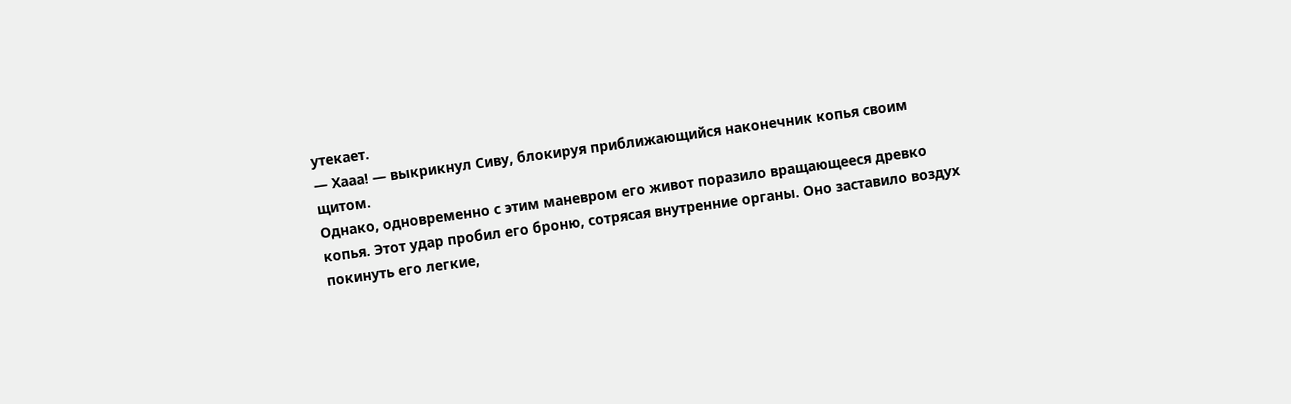утекает.
— Хааа! — выкрикнул Сиву, блокируя приближающийся наконечник копья своим щитом.
Однако, одновременно с этим маневром его живот поразило вращающееся древко копья. Этот удар пробил его броню, сотрясая внутренние органы. Оно заставило воздух покинуть его легкие,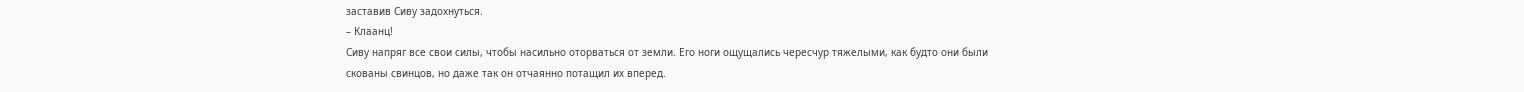заставив Сиву задохнуться.
– Клаанц!
Сиву напряг все свои силы, чтобы насильно оторваться от земли. Его ноги ощущались чересчур тяжелыми, как будто они были скованы свинцов, но даже так он отчаянно потащил их вперед.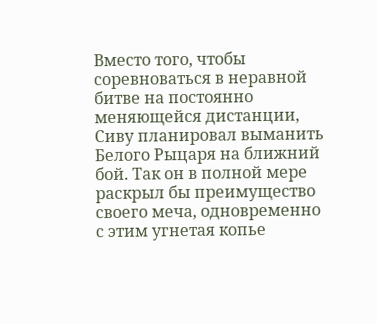Вместо того, чтобы соревноваться в неравной битве на постоянно меняющейся дистанции, Сиву планировал выманить Белого Рыцаря на ближний бой. Так он в полной мере раскрыл бы преимущество своего меча, одновременно с этим угнетая копье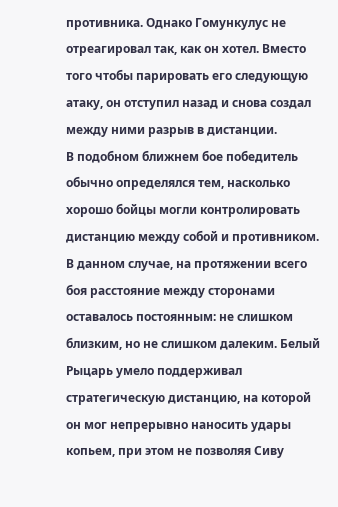противника. Однако Гомункулус не отреагировал так, как он хотел. Вместо того чтобы парировать его следующую атаку, он отступил назад и снова создал между ними разрыв в дистанции.
В подобном ближнем бое победитель обычно определялся тем, насколько хорошо бойцы могли контролировать дистанцию между собой и противником. В данном случае, на протяжении всего боя расстояние между сторонами оставалось постоянным: не слишком близким, но не слишком далеким. Белый Рыцарь умело поддерживал стратегическую дистанцию, на которой он мог непрерывно наносить удары копьем, при этом не позволяя Сиву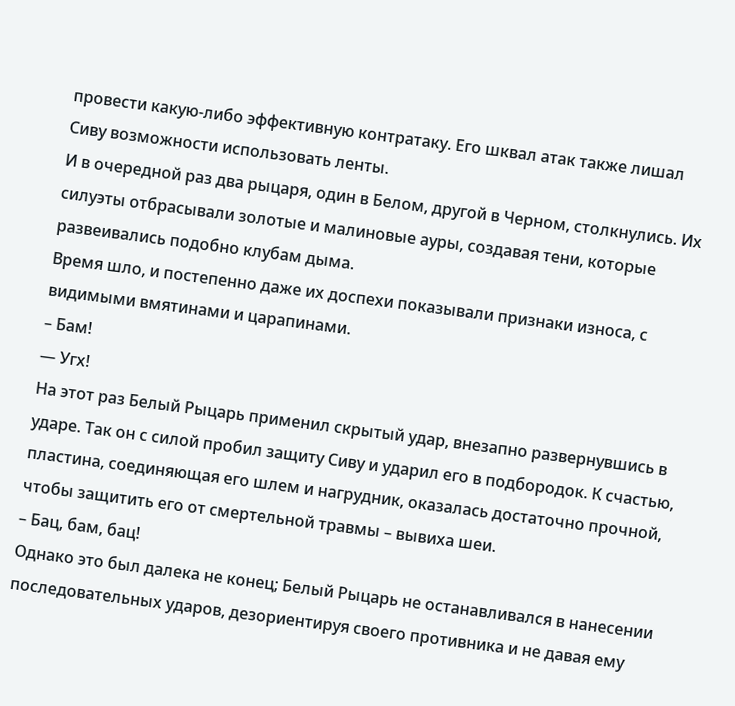провести какую-либо эффективную контратаку. Его шквал атак также лишал Сиву возможности использовать ленты.
И в очередной раз два рыцаря, один в Белом, другой в Черном, столкнулись. Их силуэты отбрасывали золотые и малиновые ауры, создавая тени, которые развеивались подобно клубам дыма.
Время шло, и постепенно даже их доспехи показывали признаки износа, с видимыми вмятинами и царапинами.
– Бам!
— Угх!
На этот раз Белый Рыцарь применил скрытый удар, внезапно развернувшись в ударе. Так он с силой пробил защиту Сиву и ударил его в подбородок. К счастью, пластина, соединяющая его шлем и нагрудник, оказалась достаточно прочной, чтобы защитить его от смертельной травмы – вывиха шеи.
– Бац, бам, бац!
Однако это был далека не конец; Белый Рыцарь не останавливался в нанесении последовательных ударов, дезориентируя своего противника и не давая ему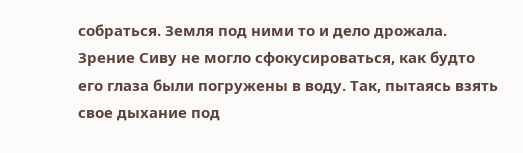собраться. Земля под ними то и дело дрожала. Зрение Сиву не могло сфокусироваться, как будто его глаза были погружены в воду. Так, пытаясь взять свое дыхание под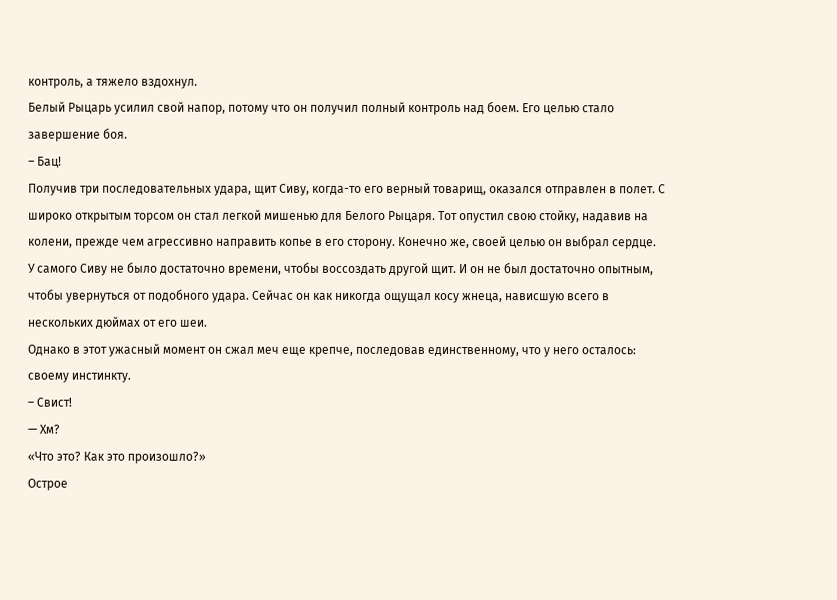контроль, а тяжело вздохнул.
Белый Рыцарь усилил свой напор, потому что он получил полный контроль над боем. Его целью стало завершение боя.
– Бац!
Получив три последовательных удара, щит Сиву, когда-то его верный товарищ, оказался отправлен в полет. С широко открытым торсом он стал легкой мишенью для Белого Рыцаря. Тот опустил свою стойку, надавив на колени, прежде чем агрессивно направить копье в его сторону. Конечно же, своей целью он выбрал сердце.
У самого Сиву не было достаточно времени, чтобы воссоздать другой щит. И он не был достаточно опытным, чтобы увернуться от подобного удара. Сейчас он как никогда ощущал косу жнеца, нависшую всего в нескольких дюймах от его шеи.
Однако в этот ужасный момент он сжал меч еще крепче, последовав единственному, что у него осталось: своему инстинкту.
– Свист!
— Хм?
«Что это? Как это произошло?»
Острое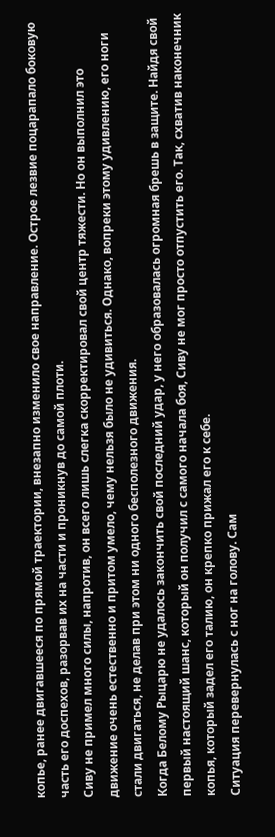копье, ранее двигавшееся по прямой траектории, внезапно изменило свое направление. Острое лезвие поцарапало боковую часть его доспехов, разорвав их на части и проникнув до самой плоти.
Сиву не примел много силы, напротив, он всего лишь слегка скорректировал свой центр тяжести. Но он выполнил это движение очень естественно и притом умело, чему нельзя было не удивиться. Однако, вопреки этому удивлению, его ноги стали двигаться, не делав при этом ни одного бесполезного движения.
Когда Белому Рыцарю не удалось закончить свой последний удар, у него образовалась огромная брешь в защите. Найдя свой первый настоящий шанс, который он получил с самого начала боя, Сиву не мог просто отпустить его. Так, схватив наконечник копья, который задел его талию, он крепко прижал его к себе.
Ситуация перевернулась с ног на голову. Сам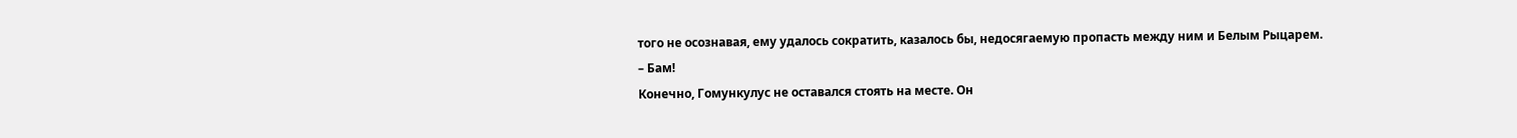того не осознавая, ему удалось сократить, казалось бы, недосягаемую пропасть между ним и Белым Рыцарем.
– Бам!
Конечно, Гомункулус не оставался стоять на месте. Он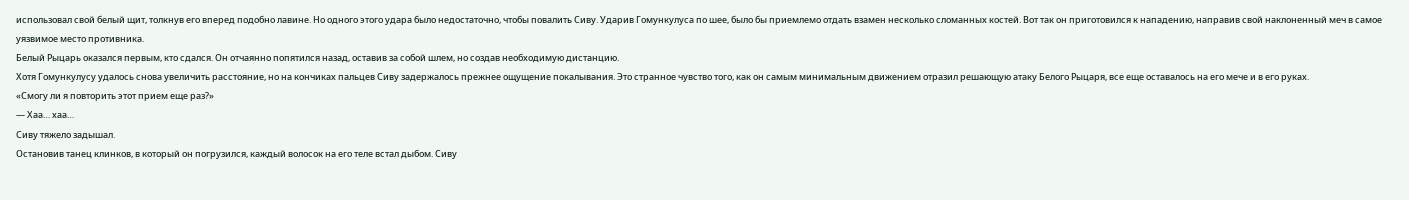использовал свой белый щит, толкнув его вперед подобно лавине. Но одного этого удара было недостаточно, чтобы повалить Сиву. Ударив Гомункулуса по шее, было бы приемлемо отдать взамен несколько сломанных костей. Вот так он приготовился к нападению, направив свой наклоненный меч в самое уязвимое место противника.
Белый Рыцарь оказался первым, кто сдался. Он отчаянно попятился назад, оставив за собой шлем, но создав необходимую дистанцию.
Хотя Гомункулусу удалось снова увеличить расстояние, но на кончиках пальцев Сиву задержалось прежнее ощущение покалывания. Это странное чувство того, как он самым минимальным движением отразил решающую атаку Белого Рыцаря, все еще оставалось на его мече и в его руках.
«Смогу ли я повторить этот прием еще раз?»
— Хаа… хаа…
Сиву тяжело задышал.
Остановив танец клинков, в который он погрузился, каждый волосок на его теле встал дыбом. Сиву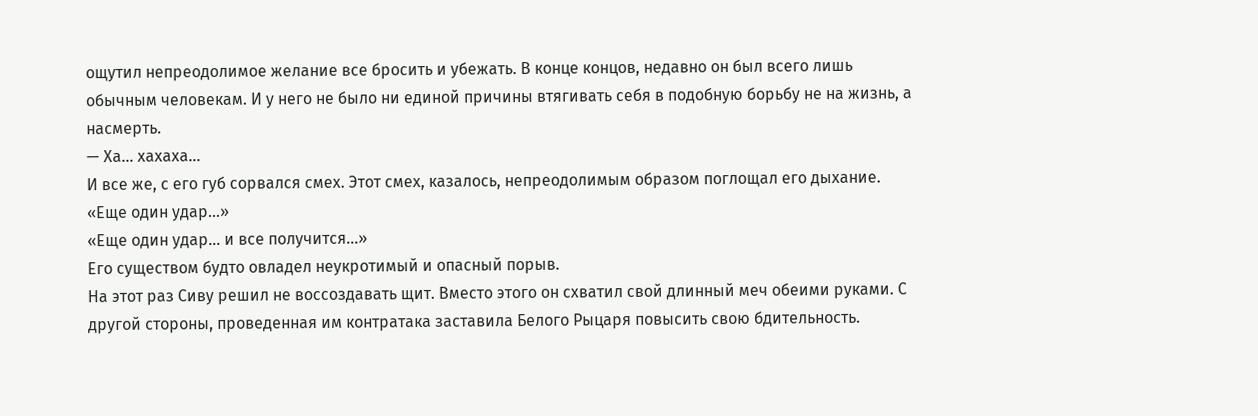ощутил непреодолимое желание все бросить и убежать. В конце концов, недавно он был всего лишь обычным человекам. И у него не было ни единой причины втягивать себя в подобную борьбу не на жизнь, а насмерть.
— Ха… хахаха…
И все же, с его губ сорвался смех. Этот смех, казалось, непреодолимым образом поглощал его дыхание.
«Еще один удар…»
«Еще один удар… и все получится…»
Его существом будто овладел неукротимый и опасный порыв.
На этот раз Сиву решил не воссоздавать щит. Вместо этого он схватил свой длинный меч обеими руками. С другой стороны, проведенная им контратака заставила Белого Рыцаря повысить свою бдительность.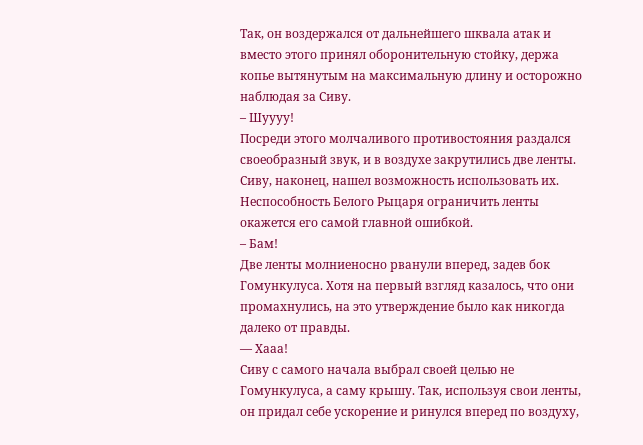Так, он воздержался от дальнейшего шквала атак и вместо этого принял оборонительную стойку, держа копье вытянутым на максимальную длину и осторожно наблюдая за Сиву.
– Шуууу!
Посреди этого молчаливого противостояния раздался своеобразный звук, и в воздухе закрутились две ленты. Сиву, наконец, нашел возможность использовать их. Неспособность Белого Рыцаря ограничить ленты окажется его самой главной ошибкой.
– Бам!
Две ленты молниеносно рванули вперед, задев бок Гомункулуса. Хотя на первый взгляд казалось, что они промахнулись, на это утверждение было как никогда далеко от правды.
— Хааа!
Сиву с самого начала выбрал своей целью не Гомункулуса, а саму крышу. Так, используя свои ленты, он придал себе ускорение и ринулся вперед по воздуху,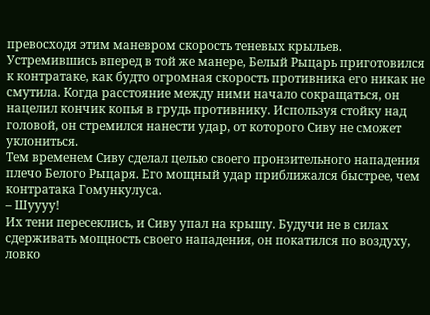превосходя этим маневром скорость теневых крыльев.
Устремившись вперед в той же манере, Белый Рыцарь приготовился к контратаке, как будто огромная скорость противника его никак не смутила. Когда расстояние между ними начало сокращаться, он нацелил кончик копья в грудь противнику. Используя стойку над головой, он стремился нанести удар, от которого Сиву не сможет уклониться.
Тем временем Сиву сделал целью своего пронзительного нападения плечо Белого Рыцаря. Его мощный удар приближался быстрее, чем контратака Гомункулуса.
– Шуууу!
Их тени пересеклись, и Сиву упал на крышу. Будучи не в силах сдерживать мощность своего нападения, он покатился по воздуху, ловко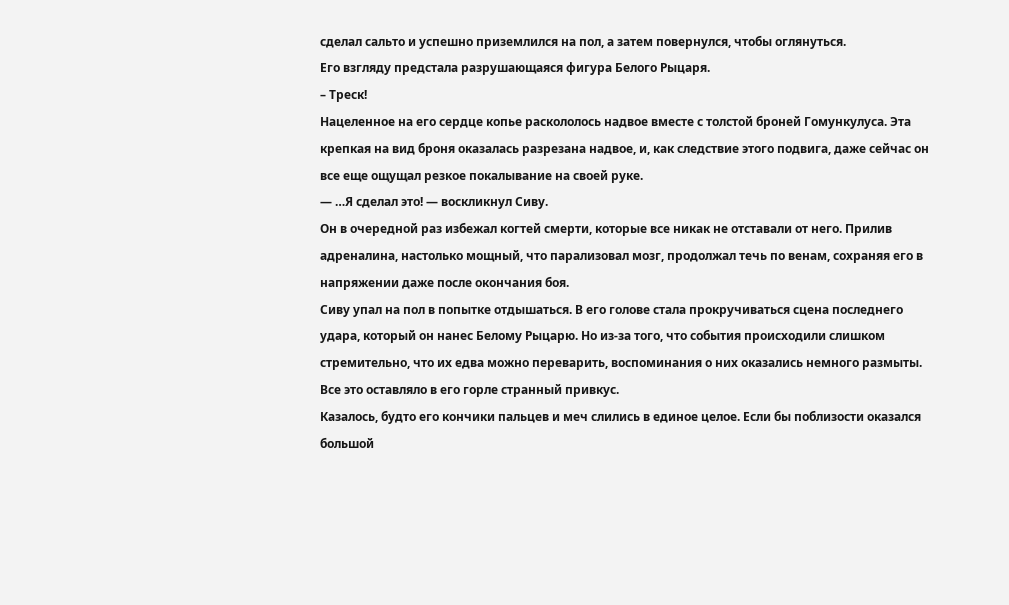сделал сальто и успешно приземлился на пол, а затем повернулся, чтобы оглянуться.
Его взгляду предстала разрушающаяся фигура Белого Рыцаря.
– Треск!
Нацеленное на его сердце копье раскололось надвое вместе с толстой броней Гомункулуса. Эта крепкая на вид броня оказалась разрезана надвое, и, как следствие этого подвига, даже сейчас он все еще ощущал резкое покалывание на своей руке.
— …Я сделал это! — воскликнул Сиву.
Он в очередной раз избежал когтей смерти, которые все никак не отставали от него. Прилив адреналина, настолько мощный, что парализовал мозг, продолжал течь по венам, сохраняя его в напряжении даже после окончания боя.
Сиву упал на пол в попытке отдышаться. В его голове стала прокручиваться сцена последнего удара, который он нанес Белому Рыцарю. Но из-за того, что события происходили слишком стремительно, что их едва можно переварить, воспоминания о них оказались немного размыты. Все это оставляло в его горле странный привкус.
Казалось, будто его кончики пальцев и меч слились в единое целое. Если бы поблизости оказался большой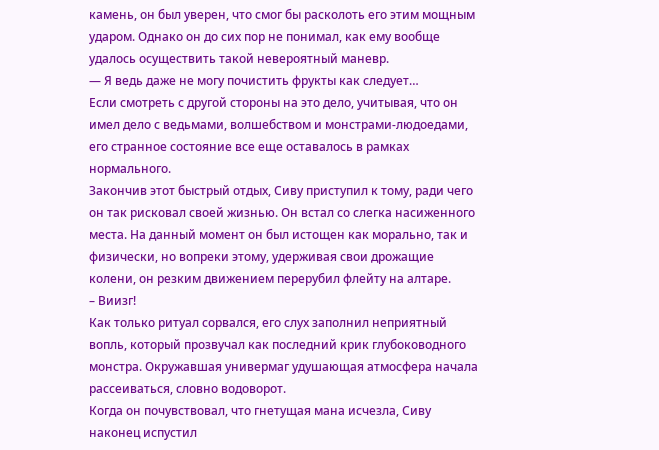камень, он был уверен, что смог бы расколоть его этим мощным ударом. Однако он до сих пор не понимал, как ему вообще удалось осуществить такой невероятный маневр.
— Я ведь даже не могу почистить фрукты как следует…
Если смотреть с другой стороны на это дело, учитывая, что он имел дело с ведьмами, волшебством и монстрами-людоедами, его странное состояние все еще оставалось в рамках нормального.
Закончив этот быстрый отдых, Сиву приступил к тому, ради чего он так рисковал своей жизнью. Он встал со слегка насиженного места. На данный момент он был истощен как морально, так и физически, но вопреки этому, удерживая свои дрожащие колени, он резким движением перерубил флейту на алтаре.
– Виизг!
Как только ритуал сорвался, его слух заполнил неприятный вопль, который прозвучал как последний крик глубоководного монстра. Окружавшая универмаг удушающая атмосфера начала рассеиваться, словно водоворот.
Когда он почувствовал, что гнетущая мана исчезла, Сиву наконец испустил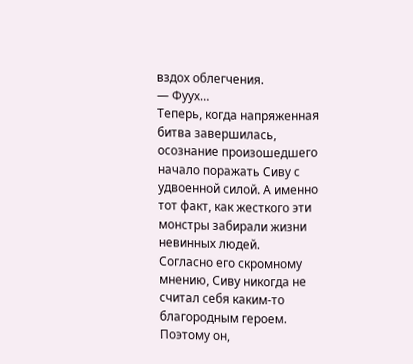вздох облегчения.
— Фуух…
Теперь, когда напряженная битва завершилась, осознание произошедшего начало поражать Сиву с удвоенной силой. А именно тот факт, как жесткого эти монстры забирали жизни невинных людей.
Согласно его скромному мнению, Сиву никогда не считал себя каким-то благородным героем. Поэтому он,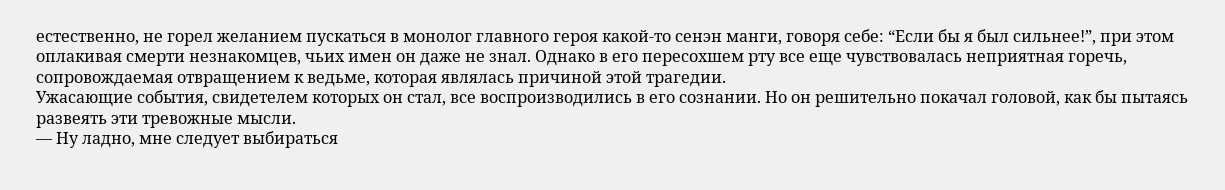естественно, не горел желанием пускаться в монолог главного героя какой-то сенэн манги, говоря себе: “Если бы я был сильнее!”, при этом оплакивая смерти незнакомцев, чьих имен он даже не знал. Однако в его пересохшем рту все еще чувствовалась неприятная горечь, сопровождаемая отвращением к ведьме, которая являлась причиной этой трагедии.
Ужасающие события, свидетелем которых он стал, все воспроизводились в его сознании. Но он решительно покачал головой, как бы пытаясь развеять эти тревожные мысли.
— Ну ладно, мне следует выбираться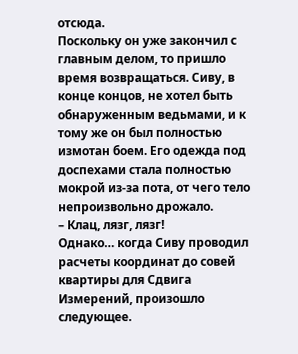отсюда.
Поскольку он уже закончил с главным делом, то пришло время возвращаться. Сиву, в конце концов, не хотел быть обнаруженным ведьмами, и к тому же он был полностью измотан боем. Его одежда под доспехами стала полностью мокрой из-за пота, от чего тело непроизвольно дрожало.
– Клац, лязг, лязг!
Однако… когда Сиву проводил расчеты координат до совей квартиры для Сдвига Измерений, произошло следующее.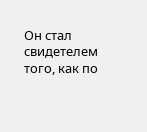Он стал свидетелем того, как по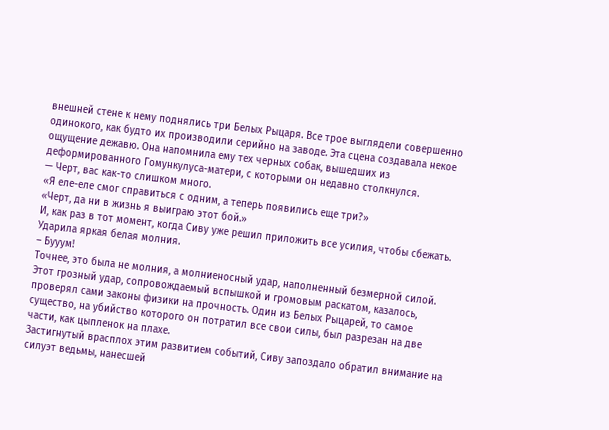внешней стене к нему поднялись три Белых Рыцаря. Все трое выглядели совершенно одинокого, как будто их производили серийно на заводе. Эта сцена создавала некое ощущение дежавю. Она напомнила ему тех черных собак, вышедших из деформированного Гомункулуса-матери, с которыми он недавно столкнулся.
— Черт, вас как-то слишком много.
«Я еле-еле смог справиться с одним, а теперь появились еще три?»
«Черт, да ни в жизнь я выиграю этот бой.»
И, как раз в тот момент, когда Сиву уже решил приложить все усилия, чтобы сбежать. Ударила яркая белая молния.
– Бууум!
Точнее, это была не молния, а молниеносный удар, наполненный безмерной силой. Этот грозный удар, сопровождаемый вспышкой и громовым раскатом, казалось, проверял сами законы физики на прочность. Один из Белых Рыцарей, то самое существо, на убийство которого он потратил все свои силы, был разрезан на две части, как цыпленок на плахе.
Застигнутый врасплох этим развитием событий, Сиву запоздало обратил внимание на силуэт ведьмы, нанесшей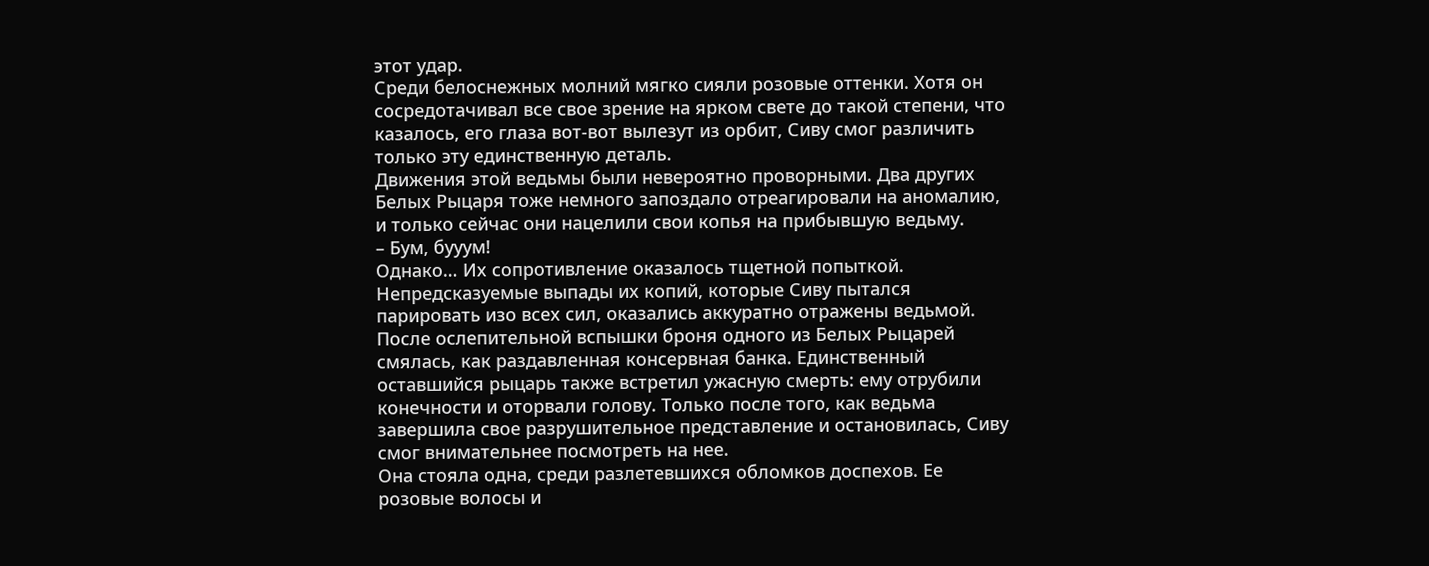этот удар.
Среди белоснежных молний мягко сияли розовые оттенки. Хотя он сосредотачивал все свое зрение на ярком свете до такой степени, что казалось, его глаза вот-вот вылезут из орбит, Сиву смог различить только эту единственную деталь.
Движения этой ведьмы были невероятно проворными. Два других Белых Рыцаря тоже немного запоздало отреагировали на аномалию, и только сейчас они нацелили свои копья на прибывшую ведьму.
– Бум, бууум!
Однако… Их сопротивление оказалось тщетной попыткой. Непредсказуемые выпады их копий, которые Сиву пытался парировать изо всех сил, оказались аккуратно отражены ведьмой.
После ослепительной вспышки броня одного из Белых Рыцарей смялась, как раздавленная консервная банка. Единственный оставшийся рыцарь также встретил ужасную смерть: ему отрубили конечности и оторвали голову. Только после того, как ведьма завершила свое разрушительное представление и остановилась, Сиву смог внимательнее посмотреть на нее.
Она стояла одна, среди разлетевшихся обломков доспехов. Ее розовые волосы и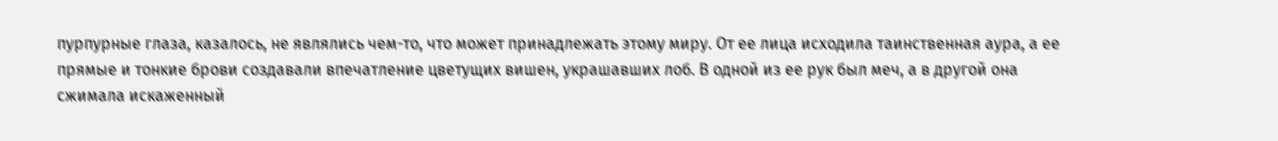пурпурные глаза, казалось, не являлись чем-то, что может принадлежать этому миру. От ее лица исходила таинственная аура, а ее прямые и тонкие брови создавали впечатление цветущих вишен, украшавших лоб. В одной из ее рук был меч, а в другой она сжимала искаженный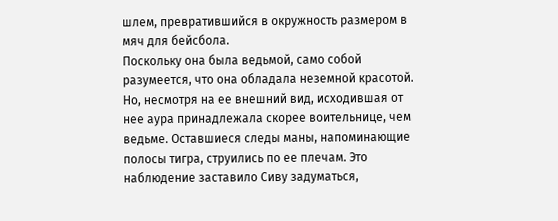шлем, превратившийся в окружность размером в мяч для бейсбола.
Поскольку она была ведьмой, само собой разумеется, что она обладала неземной красотой. Но, несмотря на ее внешний вид, исходившая от нее аура принадлежала скорее воительнице, чем ведьме. Оставшиеся следы маны, напоминающие полосы тигра, струились по ее плечам. Это наблюдение заставило Сиву задуматься,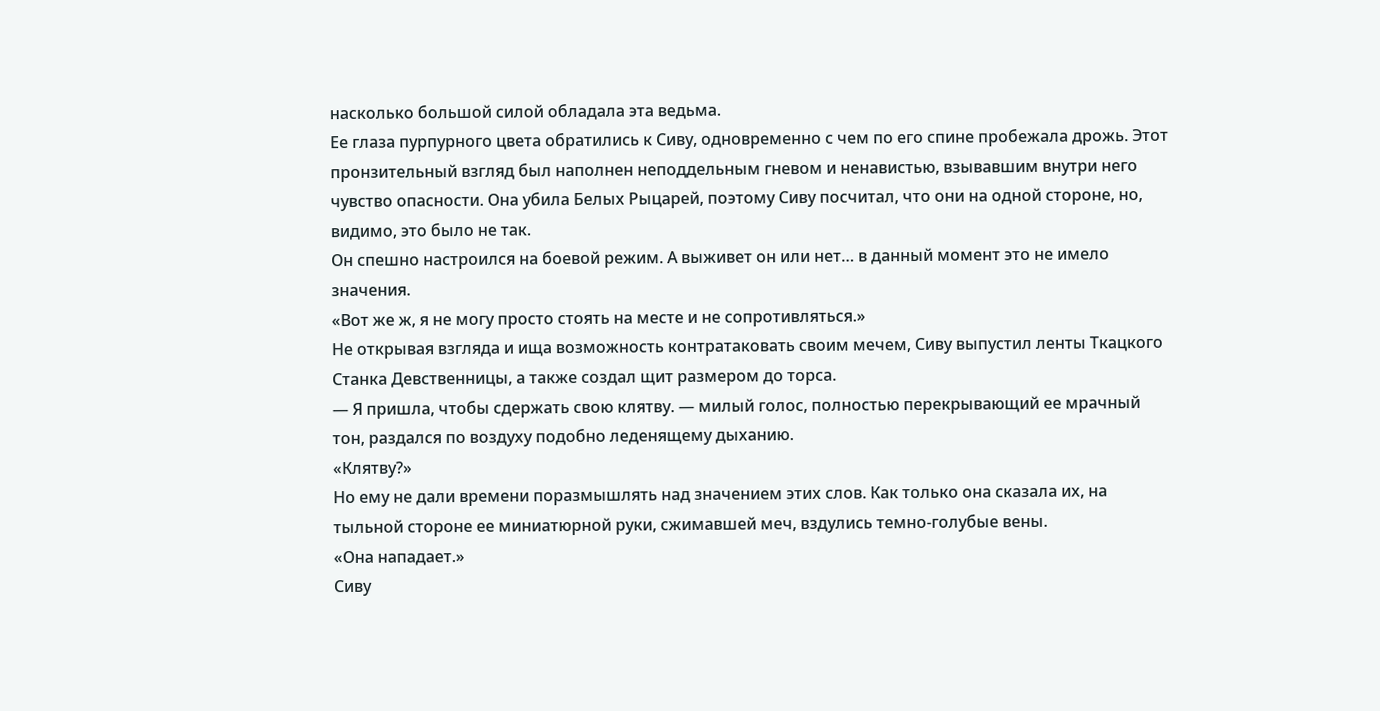насколько большой силой обладала эта ведьма.
Ее глаза пурпурного цвета обратились к Сиву, одновременно с чем по его спине пробежала дрожь. Этот пронзительный взгляд был наполнен неподдельным гневом и ненавистью, взывавшим внутри него чувство опасности. Она убила Белых Рыцарей, поэтому Сиву посчитал, что они на одной стороне, но, видимо, это было не так.
Он спешно настроился на боевой режим. А выживет он или нет… в данный момент это не имело значения.
«Вот же ж, я не могу просто стоять на месте и не сопротивляться.»
Не открывая взгляда и ища возможность контратаковать своим мечем, Сиву выпустил ленты Ткацкого Станка Девственницы, а также создал щит размером до торса.
— Я пришла, чтобы сдержать свою клятву. — милый голос, полностью перекрывающий ее мрачный тон, раздался по воздуху подобно леденящему дыханию.
«Клятву?»
Но ему не дали времени поразмышлять над значением этих слов. Как только она сказала их, на тыльной стороне ее миниатюрной руки, сжимавшей меч, вздулись темно-голубые вены.
«Она нападает.»
Сиву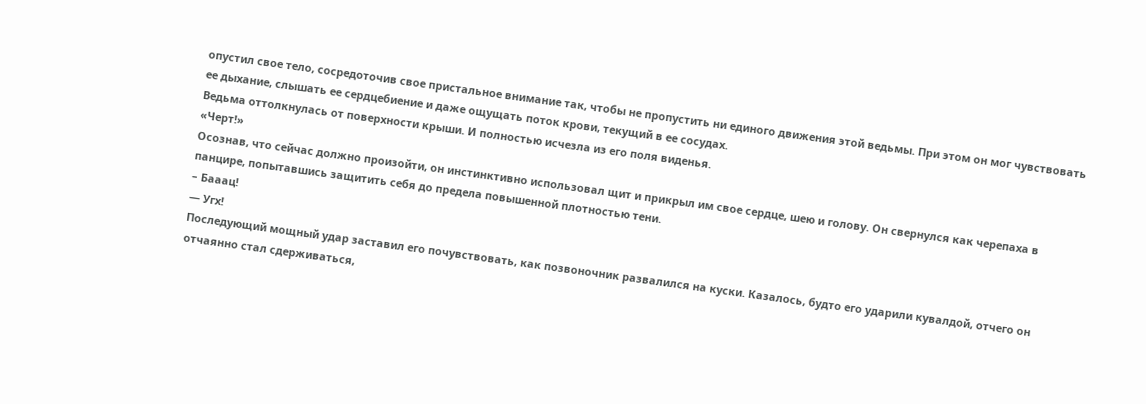опустил свое тело, сосредоточив свое пристальное внимание так, чтобы не пропустить ни единого движения этой ведьмы. При этом он мог чувствовать ее дыхание, слышать ее сердцебиение и даже ощущать поток крови, текущий в ее сосудах.
Ведьма оттолкнулась от поверхности крыши. И полностью исчезла из его поля виденья.
«Черт!»
Осознав, что сейчас должно произойти, он инстинктивно использовал щит и прикрыл им свое сердце, шею и голову. Он свернулся как черепаха в панцире, попытавшись защитить себя до предела повышенной плотностью тени.
– Бааац!
— Угх!
Последующий мощный удар заставил его почувствовать, как позвоночник развалился на куски. Казалось, будто его ударили кувалдой, отчего он отчаянно стал сдерживаться,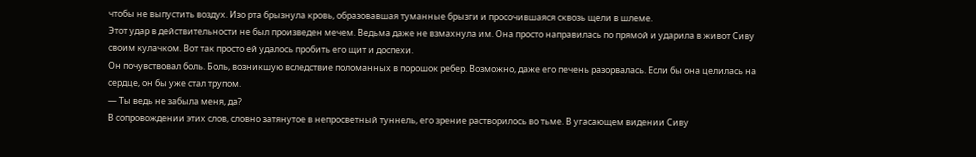чтобы не выпустить воздух. Изо рта брызнула кровь, образовавшая туманные брызги и просочившаяся сквозь щели в шлеме.
Этот удар в действительности не был произведен мечем. Ведьма даже не взмахнула им. Она просто направилась по прямой и ударила в живот Сиву своим кулачком. Вот так просто ей удалось пробить его щит и доспехи.
Он почувствовал боль. Боль, возникшую вследствие поломанных в порошок ребер. Возможно, даже его печень разорвалась. Если бы она целилась на сердце, он бы уже стал трупом.
— Ты ведь не забыла меня, да?
В сопровождении этих слов, словно затянутое в непросветный туннель, его зрение растворилось во тьме. В угасающем видении Сиву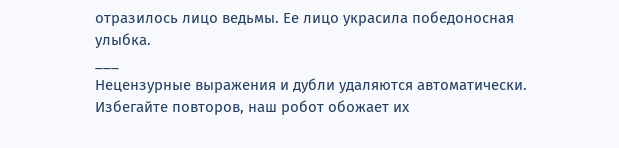отразилось лицо ведьмы. Ее лицо украсила победоносная улыбка.
___
Нецензурные выражения и дубли удаляются автоматически. Избегайте повторов, наш робот обожает их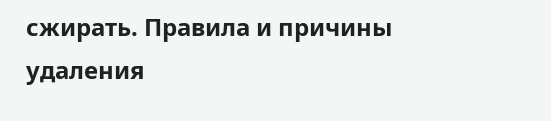сжирать. Правила и причины удаления